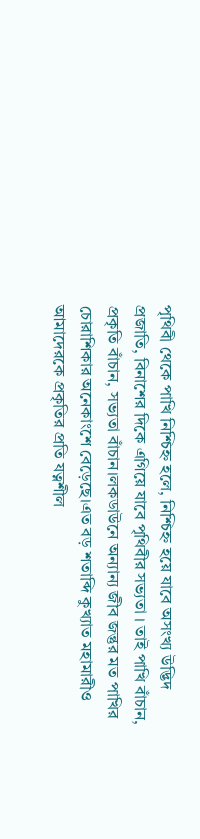পৃথিবী থেকে পাখি নিশ্চিহ্ন হলে, নিশ্চিহ্ন হয়ে যাবে অসংখ্য উদ্ভিদ প্রজাতি, বিনাশের দিকে এগিয়ে যাবে পৃথিবীর সভ্যতা । তাই পাখি বাঁচান, প্রকৃতি বাঁচান, সভ্যতা বাঁচান।লকডাউনে অন্যান্য জীব জন্তুর মত পাখির চোরাশিকার অনেকাংশে বেড়েছে।এত বড় শতাব্দি কুখ্যাত মহামারীও আমাদেরকে প্রকৃতির প্রতি যত্নশীল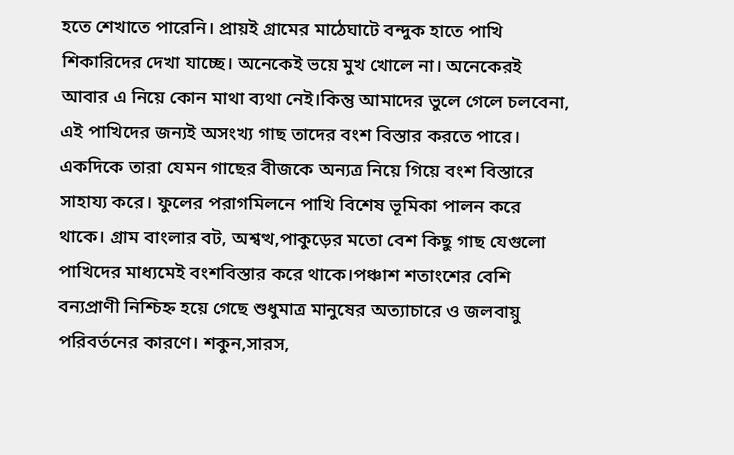হতে শেখাতে পারেনি। প্রায়ই গ্রামের মাঠেঘাটে বন্দুক হাতে পাখি শিকারিদের দেখা যাচ্ছে। অনেকেই ভয়ে মুখ খোলে না। অনেকেরই আবার এ নিয়ে কোন মাথা ব্যথা নেই।কিন্তু আমাদের ভুলে গেলে চলবেনা, এই পাখিদের জন্যই অসংখ্য গাছ তাদের বংশ বিস্তার করতে পারে। একদিকে তারা যেমন গাছের বীজকে অন্যত্র নিয়ে গিয়ে বংশ বিস্তারে সাহায্য করে। ফুলের পরাগমিলনে পাখি বিশেষ ভূমিকা পালন করে থাকে। গ্রাম বাংলার বট, অশ্বত্থ,পাকুড়ের মতো বেশ কিছু গাছ যেগুলো পাখিদের মাধ্যমেই বংশবিস্তার করে থাকে।পঞ্চাশ শতাংশের বেশি বন্যপ্রাণী নিশ্চিহ্ন হয়ে গেছে শুধুমাত্র মানুষের অত্যাচারে ও জলবায়ু পরিবর্তনের কারণে। শকুন,সারস,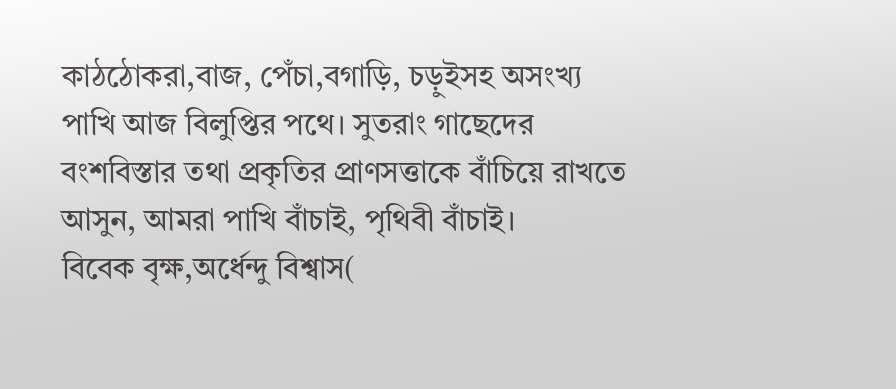কাঠঠোকরা,বাজ, পেঁচা,বগাড়ি, চড়ুইসহ অসংখ্য পাখি আজ বিলুপ্তির পথে। সুতরাং গাছেদের বংশবিস্তার তথা প্রকৃতির প্রাণসত্তাকে বাঁচিয়ে রাখতে আসুন, আমরা পাখি বাঁচাই, পৃথিবী বাঁচাই।
বিবেক বৃক্ষ,অর্ধেন্দু বিশ্বাস(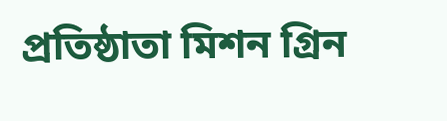প্রতিষ্ঠাতা মিশন গ্রিন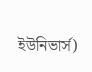ইউনিভার্স)